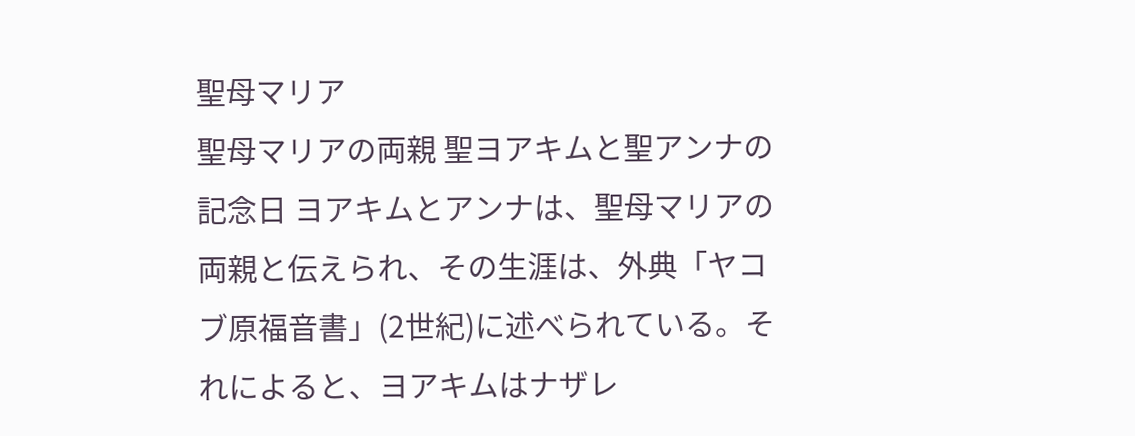聖母マリア
聖母マリアの両親 聖ヨアキムと聖アンナの記念日 ヨアキムとアンナは、聖母マリアの両親と伝えられ、その生涯は、外典「ヤコブ原福音書」(2世紀)に述べられている。それによると、ヨアキムはナザレ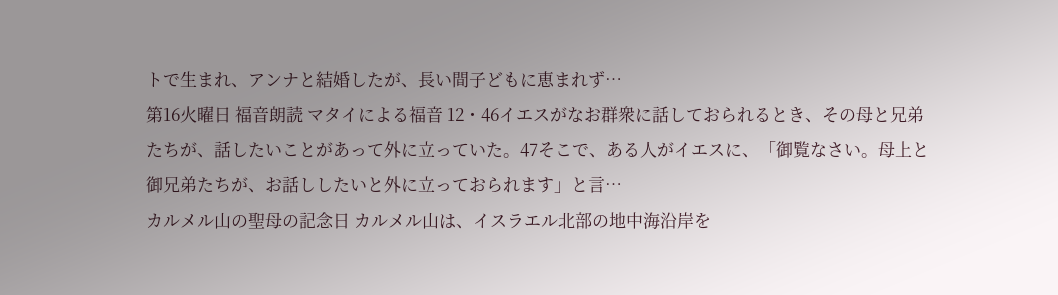トで生まれ、アンナと結婚したが、長い間子どもに恵まれず…
第16火曜日 福音朗読 マタイによる福音 12・46イエスがなお群衆に話しておられるとき、その母と兄弟たちが、話したいことがあって外に立っていた。47そこで、ある人がイエスに、「御覧なさい。母上と御兄弟たちが、お話ししたいと外に立っておられます」と言…
カルメル山の聖母の記念日 カルメル山は、イスラエル北部の地中海沿岸を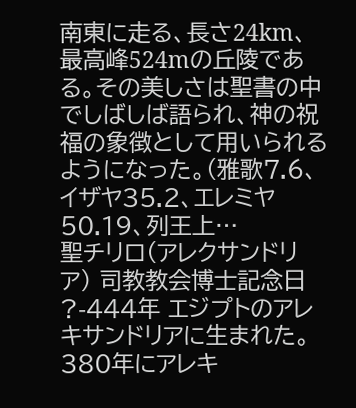南東に走る、長さ24km、最高峰524mの丘陵である。その美しさは聖書の中でしばしば語られ、神の祝福の象徴として用いられるようになった。(雅歌7.6、イザヤ35.2、エレミヤ50.19、列王上…
聖チリロ(アレクサンドリア) 司教教会博士記念日 ?-444年 エジプトのアレキサンドリアに生まれた。380年にアレキ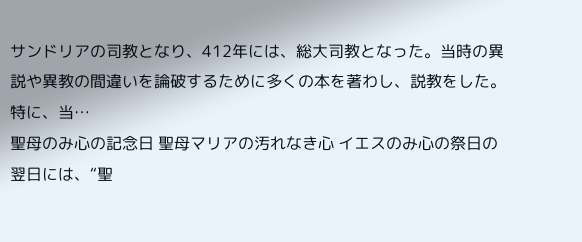サンドリアの司教となり、412年には、総大司教となった。当時の異説や異教の間違いを論破するために多くの本を著わし、説教をした。特に、当…
聖母のみ心の記念日 聖母マリアの汚れなき心 イエスのみ心の祭日の翌日には、“聖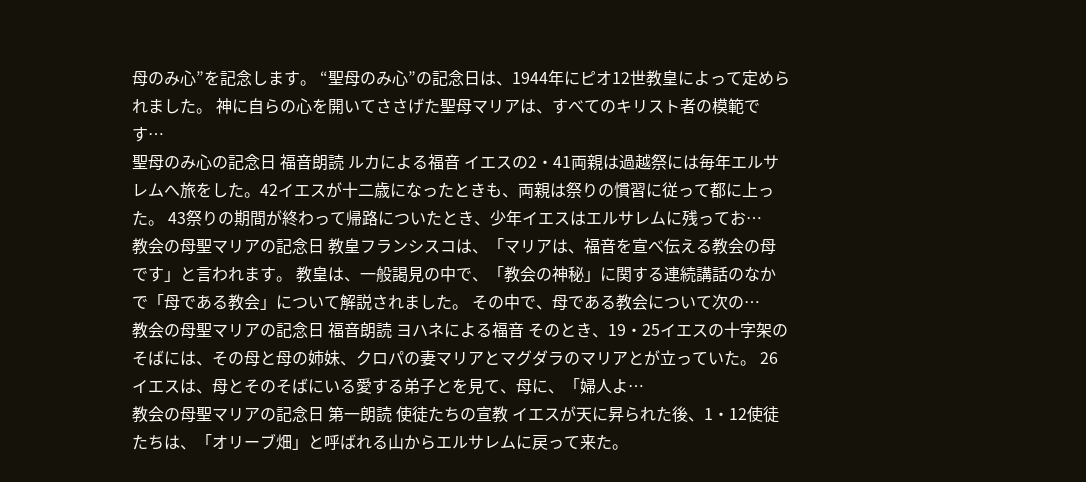母のみ心”を記念します。 “聖母のみ心”の記念日は、1944年にピオ12世教皇によって定められました。 神に自らの心を開いてささげた聖母マリアは、すべてのキリスト者の模範です…
聖母のみ心の記念日 福音朗読 ルカによる福音 イエスの2・41両親は過越祭には毎年エルサレムへ旅をした。42イエスが十二歳になったときも、両親は祭りの慣習に従って都に上った。 43祭りの期間が終わって帰路についたとき、少年イエスはエルサレムに残ってお…
教会の母聖マリアの記念日 教皇フランシスコは、「マリアは、福音を宣べ伝える教会の母です」と言われます。 教皇は、一般謁見の中で、「教会の神秘」に関する連続講話のなかで「母である教会」について解説されました。 その中で、母である教会について次の…
教会の母聖マリアの記念日 福音朗読 ヨハネによる福音 そのとき、19・25イエスの十字架のそばには、その母と母の姉妹、クロパの妻マリアとマグダラのマリアとが立っていた。 26イエスは、母とそのそばにいる愛する弟子とを見て、母に、「婦人よ…
教会の母聖マリアの記念日 第一朗読 使徒たちの宣教 イエスが天に昇られた後、1・12使徒たちは、「オリーブ畑」と呼ばれる山からエルサレムに戻って来た。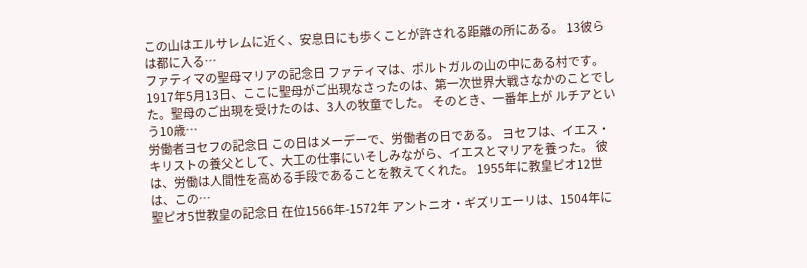この山はエルサレムに近く、安息日にも歩くことが許される距離の所にある。 13彼らは都に入る…
ファティマの聖母マリアの記念日 ファティマは、ポルトガルの山の中にある村です。1917年5月13日、ここに聖母がご出現なさったのは、第一次世界大戦さなかのことでした。聖母のご出現を受けたのは、3人の牧童でした。 そのとき、一番年上が ルチアという10歳…
労働者ヨセフの記念日 この日はメーデーで、労働者の日である。 ヨセフは、イエス・キリストの養父として、大工の仕事にいそしみながら、イエスとマリアを養った。 彼は、労働は人間性を高める手段であることを教えてくれた。 1955年に教皇ピオ12世は、この…
聖ピオ5世教皇の記念日 在位1566年-1572年 アントニオ・ギズリエーリは、1504年に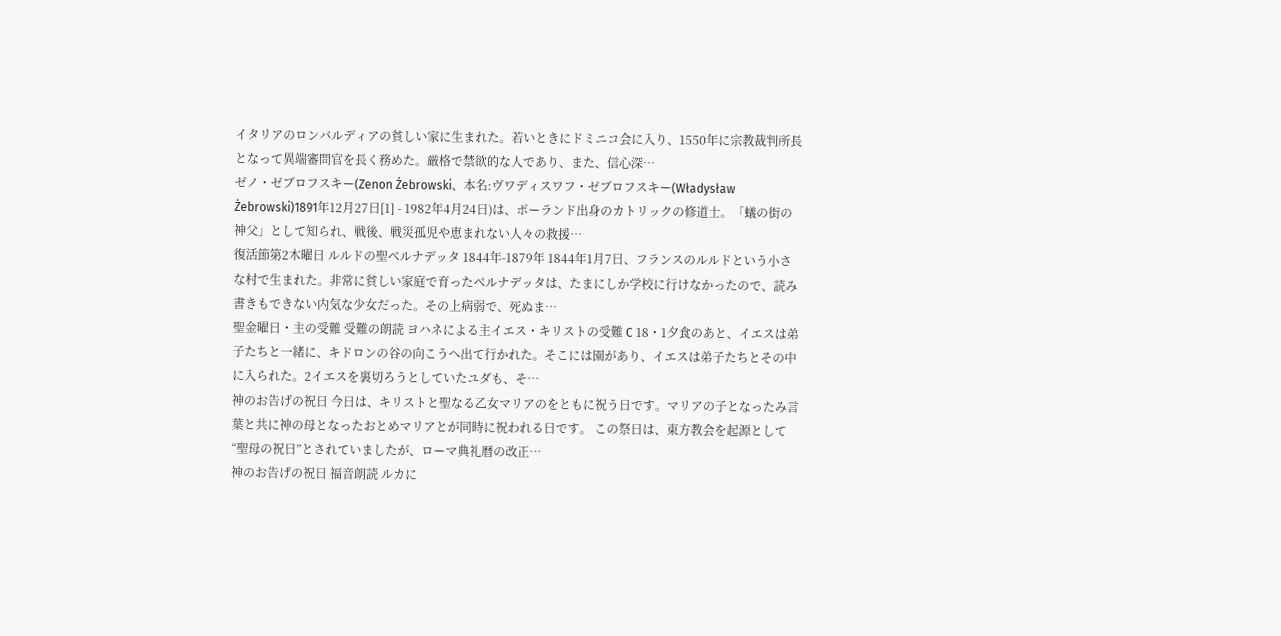イタリアのロンバルディアの貧しい家に生まれた。若いときにドミニコ会に入り、1550年に宗教裁判所長となって異端審問官を長く務めた。厳格で禁欲的な人であり、また、信心深…
ゼノ・ゼブロフスキー(Zenon Żebrowski、本名:ヴワディスワフ・ゼブロフスキー(Władysław Żebrowski)1891年12月27日[1] - 1982年4月24日)は、ポーランド出身のカトリックの修道士。「蟻の街の神父」として知られ、戦後、戦災孤児や恵まれない人々の救援…
復活節第2木曜日 ルルドの聖ベルナデッタ 1844年-1879年 1844年1月7日、フランスのルルドという小さな村で生まれた。非常に貧しい家庭で育ったベルナデッタは、たまにしか学校に行けなかったので、読み書きもできない内気な少女だった。その上病弱で、死ぬま…
聖金曜日・主の受難 受難の朗読 ヨハネによる主イエス・キリストの受難 C 18・1夕食のあと、イエスは弟子たちと一緒に、キドロンの谷の向こうへ出て行かれた。そこには園があり、イエスは弟子たちとその中に入られた。2イエスを裏切ろうとしていたユダも、そ…
神のお告げの祝日 今日は、キリストと聖なる乙女マリアのをともに祝う日です。マリアの子となったみ言葉と共に神の母となったおとめマリアとが同時に祝われる日です。 この祭日は、東方教会を起源として“聖母の祝日”とされていましたが、ローマ典礼暦の改正…
神のお告げの祝日 福音朗読 ルカに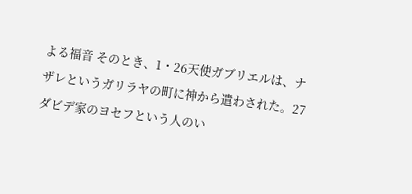よる福音 そのとき、1・26天使ガブリエルは、ナザレというガリラヤの町に神から遣わされた。27ダビデ家のヨセフという人のい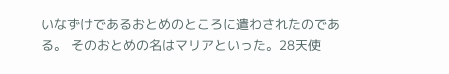いなずけであるおとめのところに遣わされたのである。 そのおとめの名はマリアといった。28天使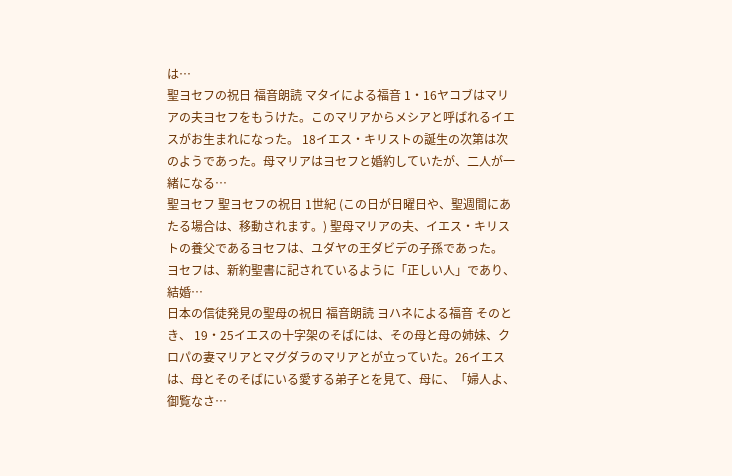は…
聖ヨセフの祝日 福音朗読 マタイによる福音 1・16ヤコブはマリアの夫ヨセフをもうけた。このマリアからメシアと呼ばれるイエスがお生まれになった。 18イエス・キリストの誕生の次第は次のようであった。母マリアはヨセフと婚約していたが、二人が一緒になる…
聖ヨセフ 聖ヨセフの祝日 1世紀 (この日が日曜日や、聖週間にあたる場合は、移動されます。) 聖母マリアの夫、イエス・キリストの養父であるヨセフは、ユダヤの王ダビデの子孫であった。 ヨセフは、新約聖書に記されているように「正しい人」であり、結婚…
日本の信徒発見の聖母の祝日 福音朗読 ヨハネによる福音 そのとき、 19・25イエスの十字架のそばには、その母と母の姉妹、クロパの妻マリアとマグダラのマリアとが立っていた。26イエスは、母とそのそばにいる愛する弟子とを見て、母に、「婦人よ、御覧なさ…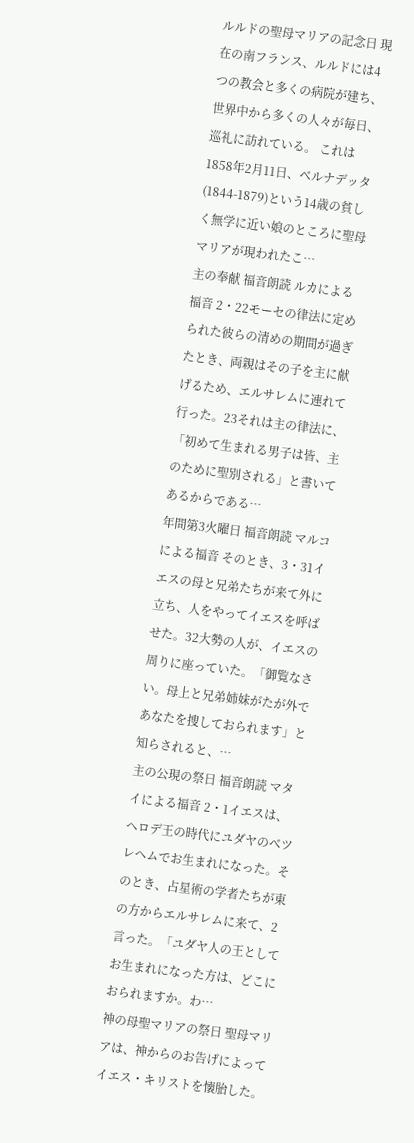ルルドの聖母マリアの記念日 現在の南フランス、ルルドには4つの教会と多くの病院が建ち、世界中から多くの人々が毎日、巡礼に訪れている。 これは1858年2月11日、ベルナデッタ(1844-1879)という14歳の貧しく無学に近い娘のところに聖母マリアが現われたこ…
主の奉献 福音朗読 ルカによる福音 2・22モーセの律法に定められた彼らの清めの期間が過ぎたとき、両親はその子を主に献げるため、エルサレムに連れて行った。23それは主の律法に、「初めて生まれる男子は皆、主のために聖別される」と書いてあるからである…
年間第3火曜日 福音朗読 マルコによる福音 そのとき、3・31イエスの母と兄弟たちが来て外に立ち、人をやってイエスを呼ばせた。32大勢の人が、イエスの周りに座っていた。「御覧なさい。母上と兄弟姉妹がたが外であなたを捜しておられます」と知らされると、…
主の公現の祭日 福音朗読 マタイによる福音 2・1イエスは、ヘロデ王の時代にユダヤのベツレヘムでお生まれになった。そのとき、占星術の学者たちが東の方からエルサレムに来て、2言った。「ユダヤ人の王としてお生まれになった方は、どこにおられますか。わ…
神の母聖マリアの祭日 聖母マリアは、神からのお告げによってイエス・キリストを懐胎した。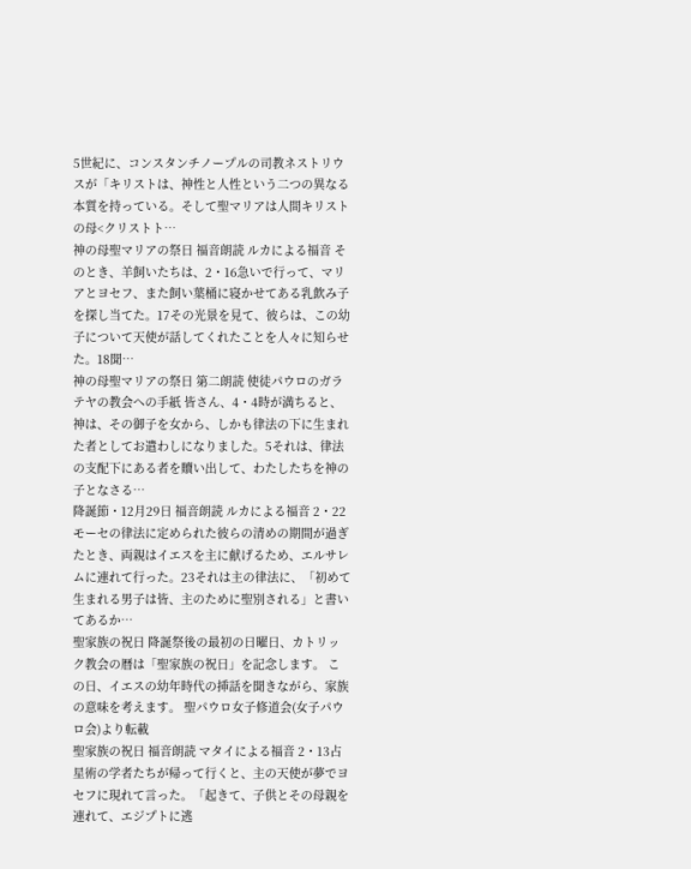5世紀に、コンスタンチノープルの司教ネストリウスが「キリストは、神性と人性という二つの異なる本質を持っている。そして聖マリアは人間キリストの母<クリストト…
神の母聖マリアの祭日 福音朗読 ルカによる福音 そのとき、羊飼いたちは、2・16急いで行って、マリアとヨセフ、また飼い葉桶に寝かせてある乳飲み子を探し当てた。17その光景を見て、彼らは、この幼子について天使が話してくれたことを人々に知らせた。18聞…
神の母聖マリアの祭日 第二朗読 使徒パウロのガラテヤの教会への手紙 皆さん、4・4時が満ちると、神は、その御子を女から、しかも律法の下に生まれた者としてお遣わしになりました。5それは、律法の支配下にある者を贖い出して、わたしたちを神の子となさる…
降誕節・12月29日 福音朗読 ルカによる福音 2・22モーセの律法に定められた彼らの清めの期間が過ぎたとき、両親はイエスを主に献げるため、エルサレムに連れて行った。23それは主の律法に、「初めて生まれる男子は皆、主のために聖別される」と書いてあるか…
聖家族の祝日 降誕祭後の最初の日曜日、カトリック教会の暦は「聖家族の祝日」を記念します。 この日、イエスの幼年時代の挿話を聞きながら、家族の意味を考えます。 聖パウロ女子修道会(女子パウロ会)より転載
聖家族の祝日 福音朗読 マタイによる福音 2・13占星術の学者たちが帰って行くと、主の天使が夢でヨセフに現れて言った。「起きて、子供とその母親を連れて、エジプトに逃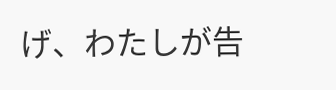げ、わたしが告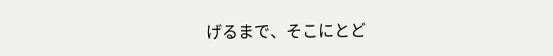げるまで、そこにとど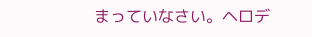まっていなさい。ヘロデ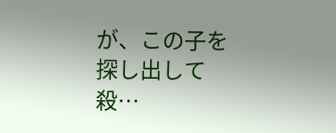が、この子を探し出して殺…